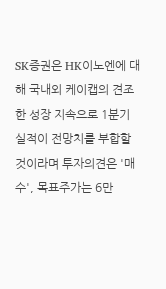SK증권은 HK이노엔에 대해 국내외 케이캡의 견조한 성장 지속으로 1분기 실적이 전망치를 부합할 것이라며 투자의견은 '매수', 목표주가는 6만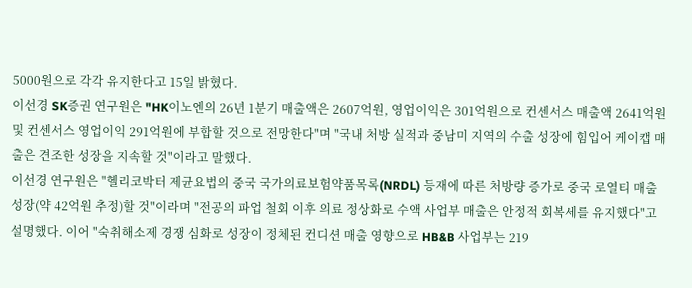5000원으로 각각 유지한다고 15일 밝혔다.
이선경 SK증권 연구원은 "HK이노엔의 26년 1분기 매출액은 2607억원, 영업이익은 301억원으로 컨센서스 매출액 2641억원 및 컨센서스 영업이익 291억원에 부합할 것으로 전망한다"며 "국내 처방 실적과 중남미 지역의 수출 성장에 힘입어 케이캡 매출은 견조한 성장을 지속할 것"이라고 말했다.
이선경 연구원은 "헬리코박터 제균요법의 중국 국가의료보험약품목록(NRDL) 등재에 따른 처방량 증가로 중국 로열티 매출 성장(약 42억원 추정)할 것"이라며 "전공의 파업 철회 이후 의료 정상화로 수액 사업부 매출은 안정적 회복세를 유지했다"고 설명했다. 이어 "숙취해소제 경쟁 심화로 성장이 정체된 컨디션 매출 영향으로 HB&B 사업부는 219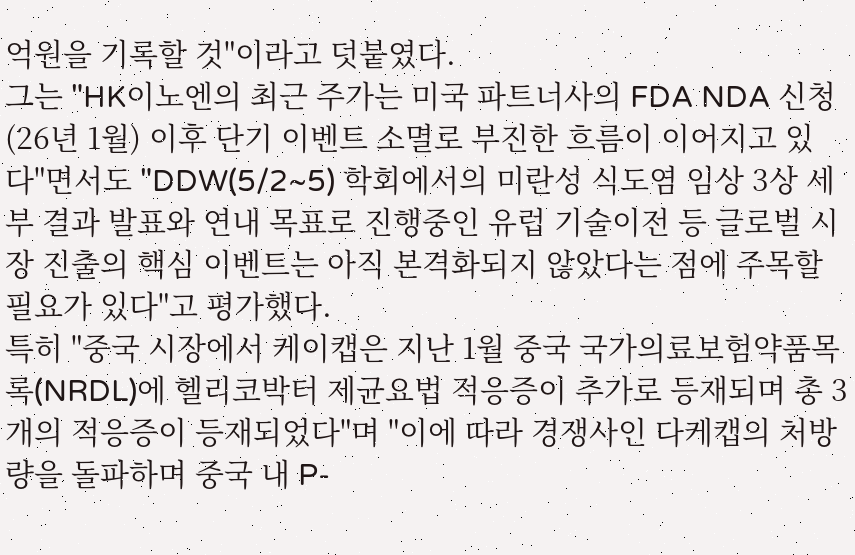억원을 기록할 것"이라고 덧붙였다.
그는 "HK이노엔의 최근 주가는 미국 파트너사의 FDA NDA 신청(26년 1월) 이후 단기 이벤트 소멸로 부진한 흐름이 이어지고 있다"면서도 "DDW(5/2~5) 학회에서의 미란성 식도염 임상 3상 세부 결과 발표와 연내 목표로 진행중인 유럽 기술이전 등 글로벌 시장 진출의 핵심 이벤트는 아직 본격화되지 않았다는 점에 주목할 필요가 있다"고 평가했다.
특히 "중국 시장에서 케이캡은 지난 1월 중국 국가의료보험약품목록(NRDL)에 헬리코박터 제균요법 적응증이 추가로 등재되며 총 3개의 적응증이 등재되었다"며 "이에 따라 경쟁사인 다케캡의 처방량을 돌파하며 중국 내 P-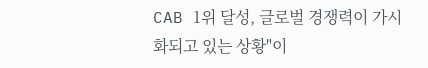CAB 1위 달성, 글로벌 경쟁력이 가시화되고 있는 상황"이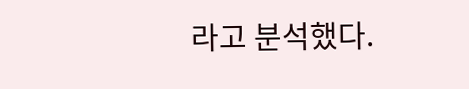라고 분석했다.